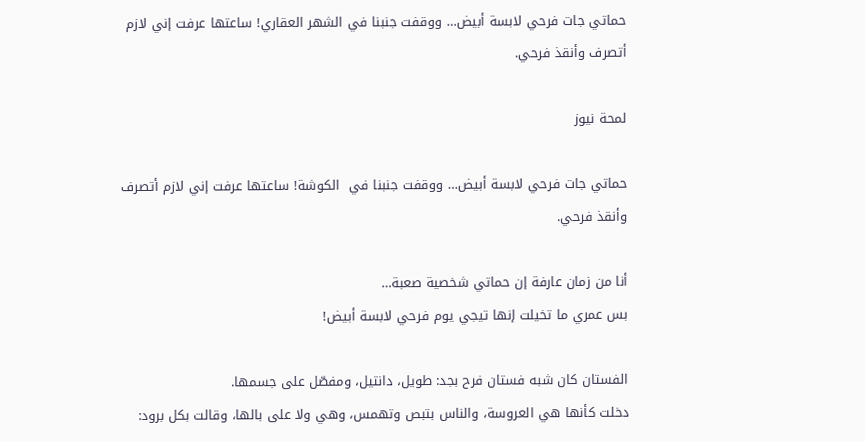حماتي جات فرحي لابسة أبيض… ووقفت جنبنا في الشهر العقاري! ساعتها عرفت إني لازم أتصرف وأنقذ فرحي.

لمحة نيوز

حماتي جات فرحي لابسة أبيض… ووقفت جنبنا في  الكوشة! ساعتها عرفت إني لازم أتصرف وأنقذ فرحي.

أنا من زمان عارفة إن حماتي شخصية صعبة…
بس عمري ما تخيلت إنها تيجي يوم فرحي لابسة أبيض!

الفستان كان شبه فستان فرح بجد: طويل، دانتيل، ومفصّل على جسمها.
دخلت كأنها هي العروسة، والناس بتبص وتهمس، وهي ولا على بالها، وقالت بكل برود: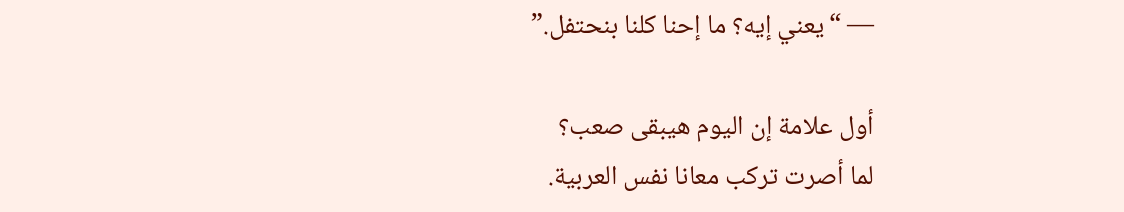— “يعني إيه؟ ما إحنا كلنا بنحتفل.”

أول علامة إن اليوم هيبقى صعب؟
لما أصرت تركب معانا نفس العربية.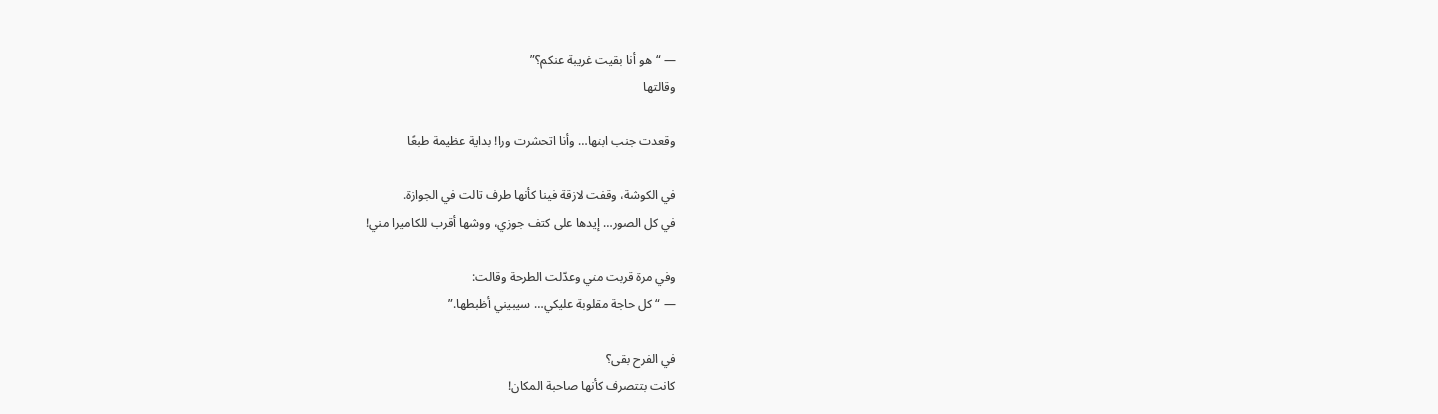— “هو أنا بقيت غريبة عنكم؟”
وقالتها

وقعدت جنب ابنها… وأنا اتحشرت ورا! بداية عظيمة طبعًا

في الكوشة، وقفت لازقة فينا كأنها طرف تالت في الجوازة.
في كل الصور… إيدها على كتف جوزي، ووشها أقرب للكاميرا مني!

وفي مرة قربت مني وعدّلت الطرحة وقالت:
— “كل حاجة مقلوبة عليكي… سيبيني أظبطها.”

في الفرح بقى؟
كانت بتتصرف كأنها صاحبة المكان!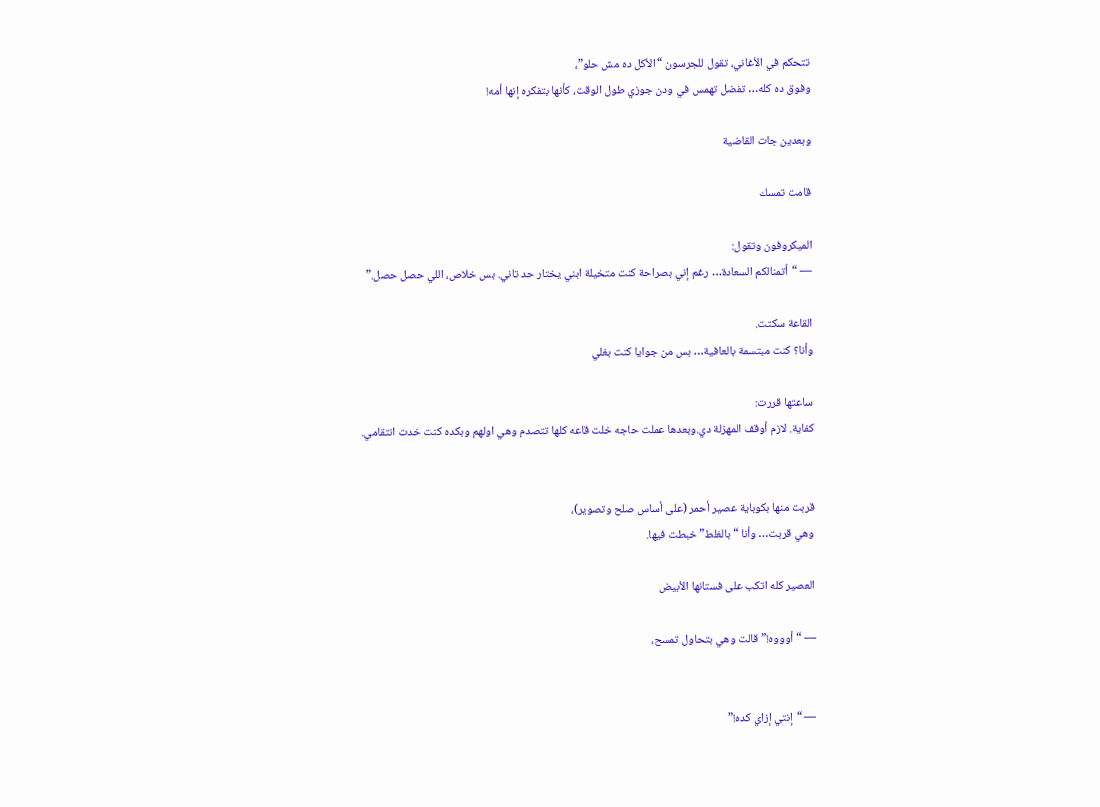تتحكم في الأغاني، تقول للجرسون “الأكل ده مش حلو”،
وفوق ده كله… تفضل تهمس في ودن جوزي طول الوقت، كأنها بتفكره إنها أمه!

وبعدين جات القاضية

قامت تمسك

الميكروفون وتقول:
— “أتمنالكم السعادة… رغم إني بصراحة كنت متخيلة ابني يختار حد تاني. بس خلاص، اللي حصل حصل.”

القاعة سكتت.
وأنا؟ كنت مبتسمة بالعافية… بس من جوايا كنت بغلي

ساعتها قررت:
كفاية. لازم أوقف المهزلة دي.وبعدها عملت حاجه خلت قاعه كلها تتصدم وهي اولهم وبكده كنت خدت انتقامي.


قربت منها بكوباية عصير أحمر (على أساس صلح وتصوير)،
وهي قربت… وأنا “بالغلط” خبطت فيها.

العصير كله اتكب على فستانها الأبيض

— “أوووه!” قالت وهي بتحاول تمسح،


— “إنتي إزاي كده!”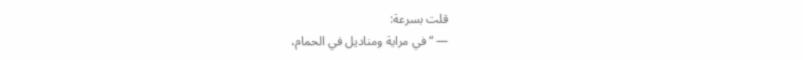قلت بسرعة:
— “في مراية ومناديل في الحمام،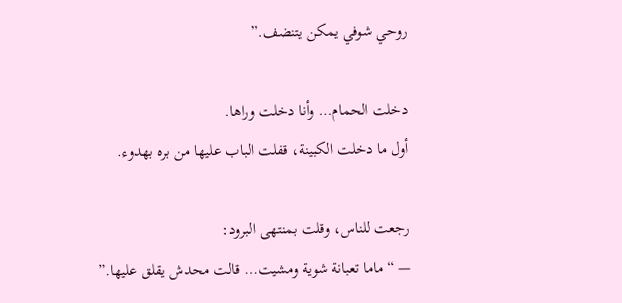روحي شوفي يمكن يتنضف.”

دخلت الحمام… وأنا دخلت وراها.
أول ما دخلت الكبينة، قفلت الباب عليها من بره بهدوء.

رجعت للناس، وقلت بمنتهى البرود:
— “ماما تعبانة شوية ومشيت… قالت محدش يقلق عليها.”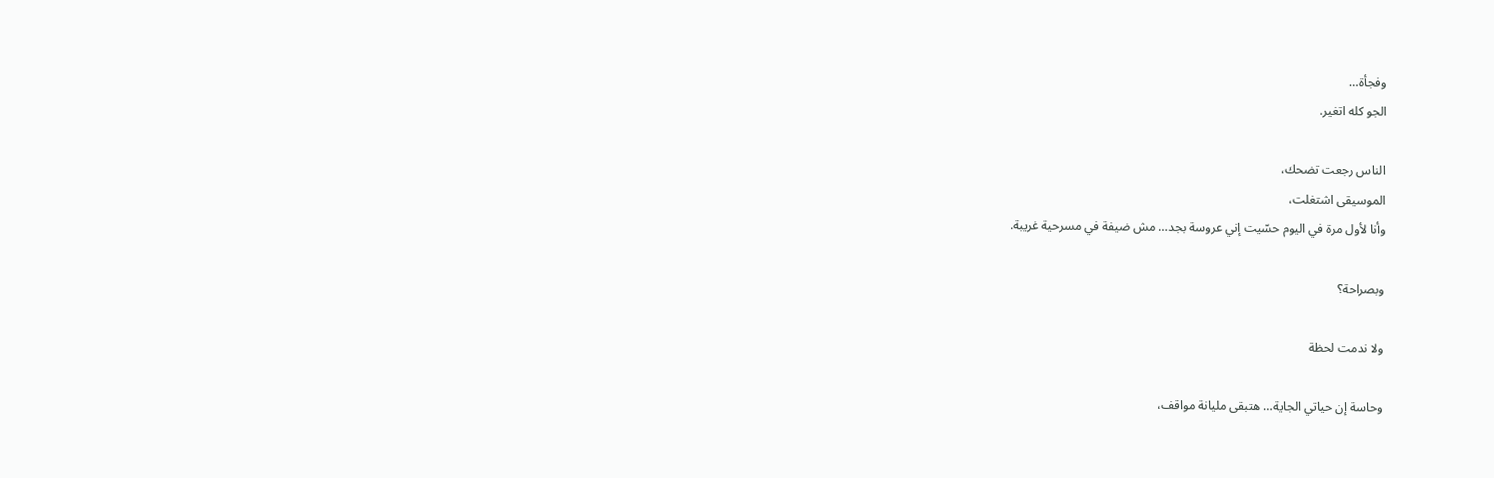وفجأة…
الجو كله اتغير.

الناس رجعت تضحك،
الموسيقى اشتغلت،
وأنا لأول مرة في اليوم حسّيت إني عروسة بجد… مش ضيفة في مسرحية غريبة.

وبصراحة؟

ولا ندمت لحظة

وحاسة إن حياتي الجاية… هتبقى مليانة مواقف،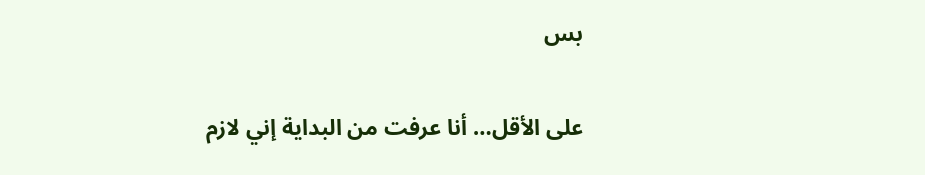بس

على الأقل… أنا عرفت من البداية إني لازم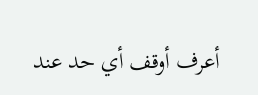أعرف أوقف أي حد عند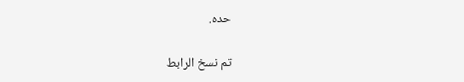حده.

تم نسخ الرابط